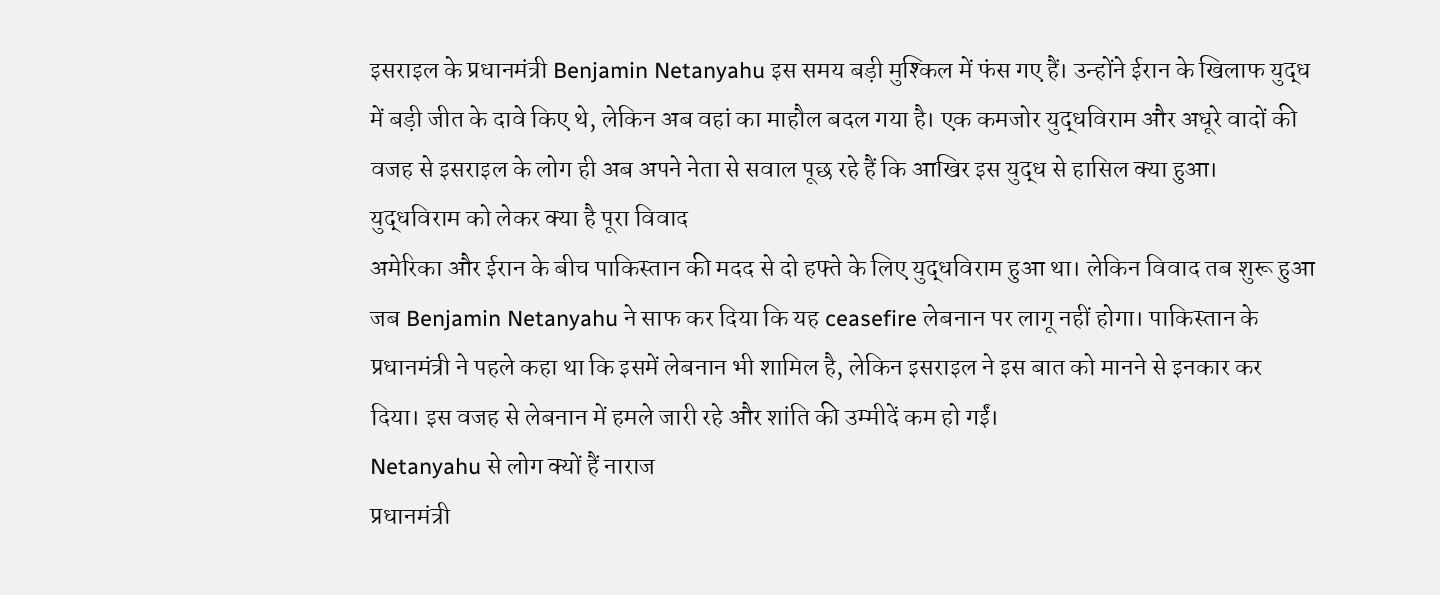इसराइल के प्रधानमंत्री Benjamin Netanyahu इस समय बड़ी मुश्किल में फंस गए हैं। उन्होंने ईरान के खिलाफ युद्ध में बड़ी जीत के दावे किए थे, लेकिन अब वहां का माहौल बदल गया है। एक कमजोर युद्धविराम और अधूरे वादों की वजह से इसराइल के लोग ही अब अपने नेता से सवाल पूछ रहे हैं कि आखिर इस युद्ध से हासिल क्या हुआ।
युद्धविराम को लेकर क्या है पूरा विवाद
अमेरिका और ईरान के बीच पाकिस्तान की मदद से दो हफ्ते के लिए युद्धविराम हुआ था। लेकिन विवाद तब शुरू हुआ जब Benjamin Netanyahu ने साफ कर दिया कि यह ceasefire लेबनान पर लागू नहीं होगा। पाकिस्तान के प्रधानमंत्री ने पहले कहा था कि इसमें लेबनान भी शामिल है, लेकिन इसराइल ने इस बात को मानने से इनकार कर दिया। इस वजह से लेबनान में हमले जारी रहे और शांति की उम्मीदें कम हो गईं।
Netanyahu से लोग क्यों हैं नाराज
प्रधानमंत्री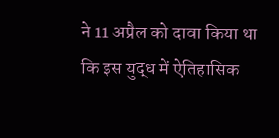ने 11 अप्रैल को दावा किया था कि इस युद्ध में ऐतिहासिक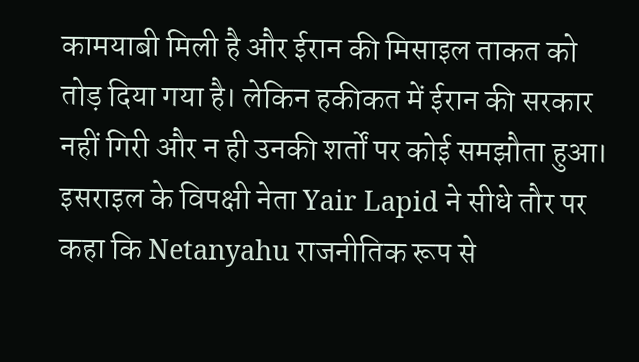कामयाबी मिली है और ईरान की मिसाइल ताकत को तोड़ दिया गया है। लेकिन हकीकत में ईरान की सरकार नहीं गिरी और न ही उनकी शर्तों पर कोई समझौता हुआ। इसराइल के विपक्षी नेता Yair Lapid ने सीधे तौर पर कहा कि Netanyahu राजनीतिक रूप से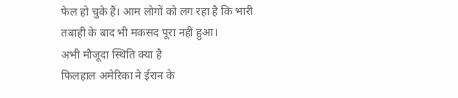फेल हो चुके हैं। आम लोगों को लग रहा है कि भारी तबाही के बाद भी मकसद पूरा नहीं हुआ।
अभी मौजूदा स्थिति क्या है
फिलहाल अमेरिका ने ईरान के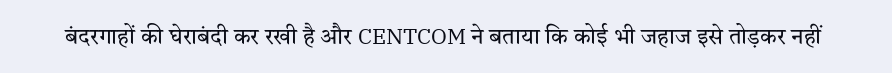बंदरगाहों की घेराबंदी कर रखी है और CENTCOM ने बताया कि कोई भी जहाज इसे तोड़कर नहीं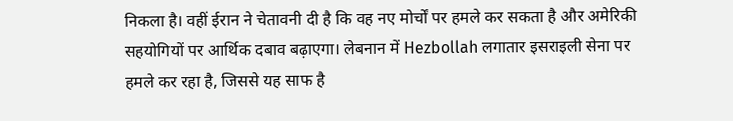निकला है। वहीं ईरान ने चेतावनी दी है कि वह नए मोर्चों पर हमले कर सकता है और अमेरिकी सहयोगियों पर आर्थिक दबाव बढ़ाएगा। लेबनान में Hezbollah लगातार इसराइली सेना पर हमले कर रहा है, जिससे यह साफ है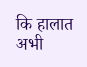कि हालात अभी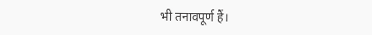भी तनावपूर्ण हैं।